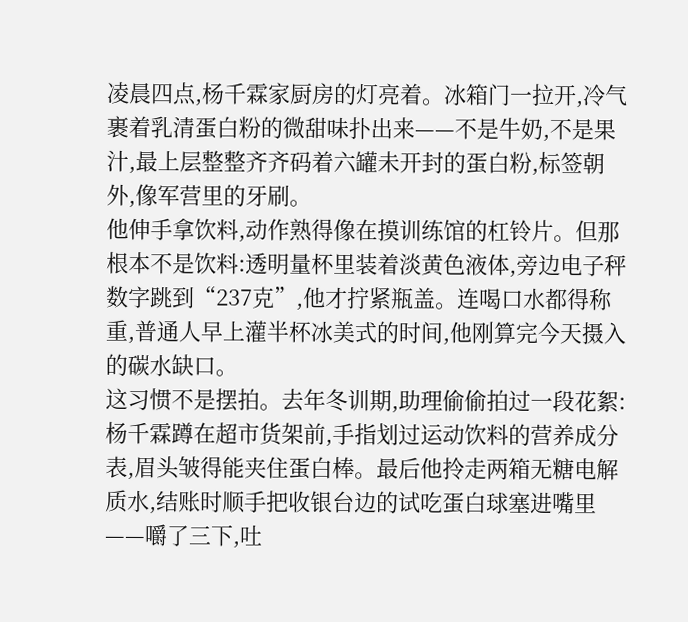凌晨四点,杨千霖家厨房的灯亮着。冰箱门一拉开,冷气裹着乳清蛋白粉的微甜味扑出来——不是牛奶,不是果汁,最上层整整齐齐码着六罐未开封的蛋白粉,标签朝外,像军营里的牙刷。
他伸手拿饮料,动作熟得像在摸训练馆的杠铃片。但那根本不是饮料:透明量杯里装着淡黄色液体,旁边电子秤数字跳到“237克”,他才拧紧瓶盖。连喝口水都得称重,普通人早上灌半杯冰美式的时间,他刚算完今天摄入的碳水缺口。
这习惯不是摆拍。去年冬训期,助理偷偷拍过一段花絮:杨千霖蹲在超市货架前,手指划过运动饮料的营养成分表,眉头皱得能夹住蛋白棒。最后他拎走两箱无糖电解质水,结账时顺手把收银台边的试吃蛋白球塞进嘴里——嚼了三下,吐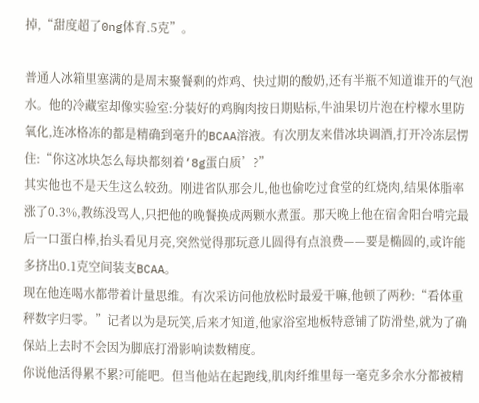掉,“甜度超了0ng体育.5克”。

普通人冰箱里塞满的是周末聚餐剩的炸鸡、快过期的酸奶,还有半瓶不知道谁开的气泡水。他的冷藏室却像实验室:分装好的鸡胸肉按日期贴标,牛油果切片泡在柠檬水里防氧化,连冰格冻的都是精确到毫升的BCAA溶液。有次朋友来借冰块调酒,打开冷冻层愣住:“你这冰块怎么每块都刻着‘8g蛋白质’?”
其实他也不是天生这么较劲。刚进省队那会儿,他也偷吃过食堂的红烧肉,结果体脂率涨了0.3%,教练没骂人,只把他的晚餐换成两颗水煮蛋。那天晚上他在宿舍阳台啃完最后一口蛋白棒,抬头看见月亮,突然觉得那玩意儿圆得有点浪费——要是椭圆的,或许能多挤出0.1克空间装支BCAA。
现在他连喝水都带着计量思维。有次采访问他放松时最爱干嘛,他顿了两秒:“看体重秤数字归零。”记者以为是玩笑,后来才知道,他家浴室地板特意铺了防滑垫,就为了确保站上去时不会因为脚底打滑影响读数精度。
你说他活得累不累?可能吧。但当他站在起跑线,肌肉纤维里每一毫克多余水分都被精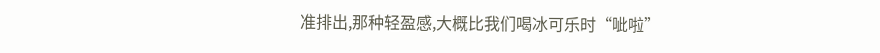准排出,那种轻盈感,大概比我们喝冰可乐时“呲啦”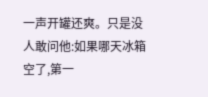一声开罐还爽。只是没人敢问他:如果哪天冰箱空了,第一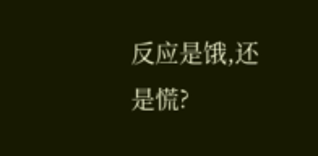反应是饿,还是慌?